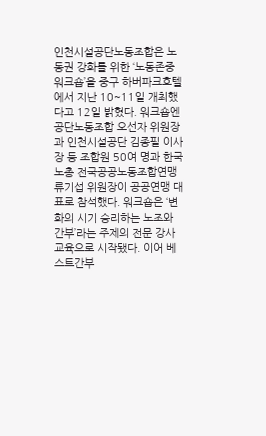인천시설공단노동조합은 노동권 강화를 위한 ‘노동존중 워크숍’을 중구 하버파크호텔에서 지난 10~11일 개최했다고 12일 밝혔다. 워크숍엔 공단노동조합 오선자 위원장과 인천시설공단 김종필 이사장 등 조합원 50여 명과 한국노총 전국공공노동조합연맹 류기섭 위원장이 공공연맹 대표로 참석했다. 워크숍은 ‘변화의 시기 승리하는 노조와 간부’라는 주제의 전문 강사 교육으로 시작됐다. 이어 베스트간부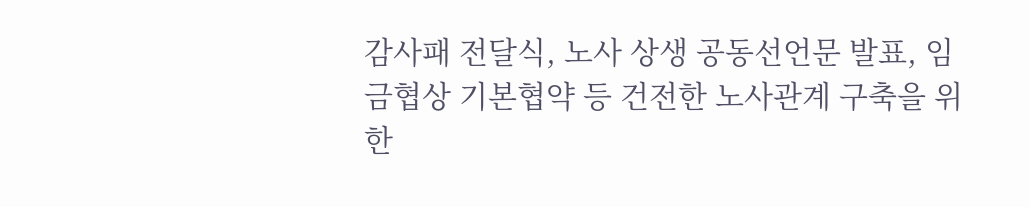감사패 전달식, 노사 상생 공동선언문 발표, 임금협상 기본협약 등 건전한 노사관계 구축을 위한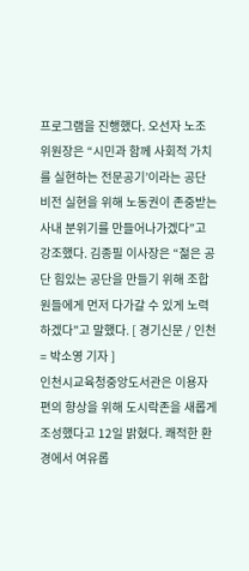프로그램을 진행했다. 오선자 노조 위원장은 “시민과 함께 사회적 가치를 실현하는 전문공기’이라는 공단 비전 실현을 위해 노동권이 존중받는 사내 분위기를 만들어나가겠다”고 강조했다. 김종필 이사장은 “젊은 공단 힘있는 공단을 만들기 위해 조합원들에게 먼저 다가갈 수 있게 노력하겠다”고 말했다. [ 경기신문 / 인천 = 박소영 기자 ]
인천시교육청중앙도서관은 이용자 편의 향상을 위해 도시락존을 새롭게 조성했다고 12일 밝혔다. 쾌적한 환경에서 여유롭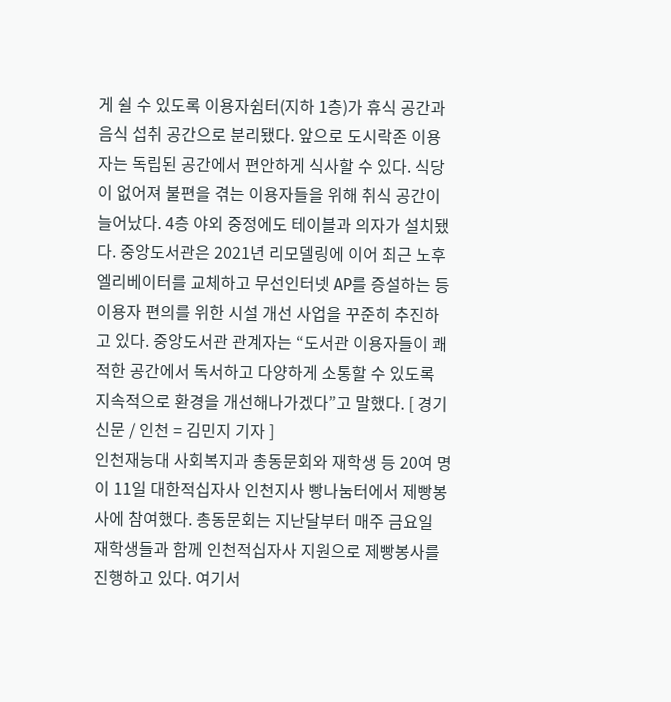게 쉴 수 있도록 이용자쉼터(지하 1층)가 휴식 공간과 음식 섭취 공간으로 분리됐다. 앞으로 도시락존 이용자는 독립된 공간에서 편안하게 식사할 수 있다. 식당이 없어져 불편을 겪는 이용자들을 위해 취식 공간이 늘어났다. 4층 야외 중정에도 테이블과 의자가 설치됐다. 중앙도서관은 2021년 리모델링에 이어 최근 노후 엘리베이터를 교체하고 무선인터넷 AP를 증설하는 등 이용자 편의를 위한 시설 개선 사업을 꾸준히 추진하고 있다. 중앙도서관 관계자는 “도서관 이용자들이 쾌적한 공간에서 독서하고 다양하게 소통할 수 있도록 지속적으로 환경을 개선해나가겠다”고 말했다. [ 경기신문 / 인천 = 김민지 기자 ]
인천재능대 사회복지과 총동문회와 재학생 등 20여 명이 11일 대한적십자사 인천지사 빵나눔터에서 제빵봉사에 참여했다. 총동문회는 지난달부터 매주 금요일 재학생들과 함께 인천적십자사 지원으로 제빵봉사를 진행하고 있다. 여기서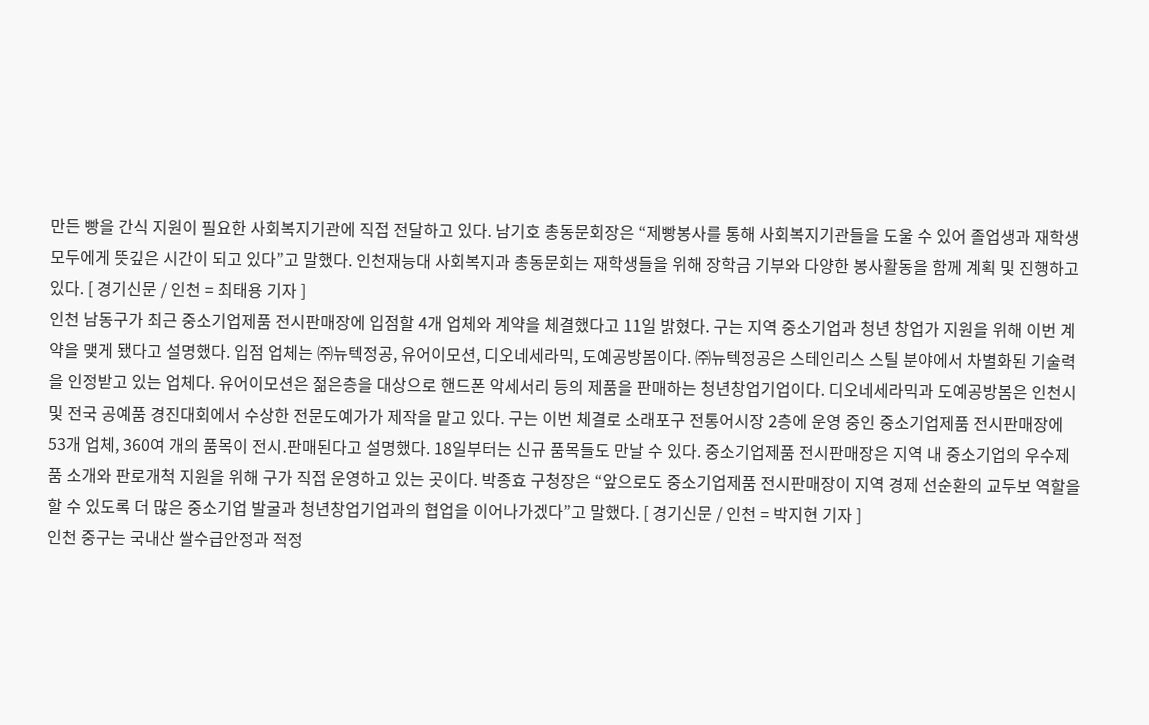만든 빵을 간식 지원이 필요한 사회복지기관에 직접 전달하고 있다. 남기호 총동문회장은 “제빵봉사를 통해 사회복지기관들을 도울 수 있어 졸업생과 재학생 모두에게 뜻깊은 시간이 되고 있다”고 말했다. 인천재능대 사회복지과 총동문회는 재학생들을 위해 장학금 기부와 다양한 봉사활동을 함께 계획 및 진행하고 있다. [ 경기신문 / 인천 = 최태용 기자 ]
인천 남동구가 최근 중소기업제품 전시판매장에 입점할 4개 업체와 계약을 체결했다고 11일 밝혔다. 구는 지역 중소기업과 청년 창업가 지원을 위해 이번 계약을 맺게 됐다고 설명했다. 입점 업체는 ㈜뉴텍정공, 유어이모션, 디오네세라믹, 도예공방봄이다. ㈜뉴텍정공은 스테인리스 스틸 분야에서 차별화된 기술력을 인정받고 있는 업체다. 유어이모션은 젊은층을 대상으로 핸드폰 악세서리 등의 제품을 판매하는 청년창업기업이다. 디오네세라믹과 도예공방봄은 인천시 및 전국 공예품 경진대회에서 수상한 전문도예가가 제작을 맡고 있다. 구는 이번 체결로 소래포구 전통어시장 2층에 운영 중인 중소기업제품 전시판매장에 53개 업체, 360여 개의 품목이 전시․판매된다고 설명했다. 18일부터는 신규 품목들도 만날 수 있다. 중소기업제품 전시판매장은 지역 내 중소기업의 우수제품 소개와 판로개척 지원을 위해 구가 직접 운영하고 있는 곳이다. 박종효 구청장은 “앞으로도 중소기업제품 전시판매장이 지역 경제 선순환의 교두보 역할을 할 수 있도록 더 많은 중소기업 발굴과 청년창업기업과의 협업을 이어나가겠다”고 말했다. [ 경기신문 / 인천 = 박지현 기자 ]
인천 중구는 국내산 쌀수급안정과 적정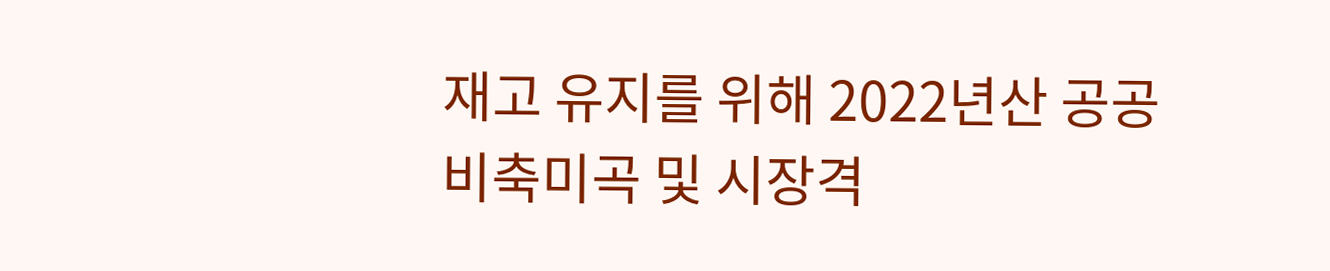재고 유지를 위해 2022년산 공공비축미곡 및 시장격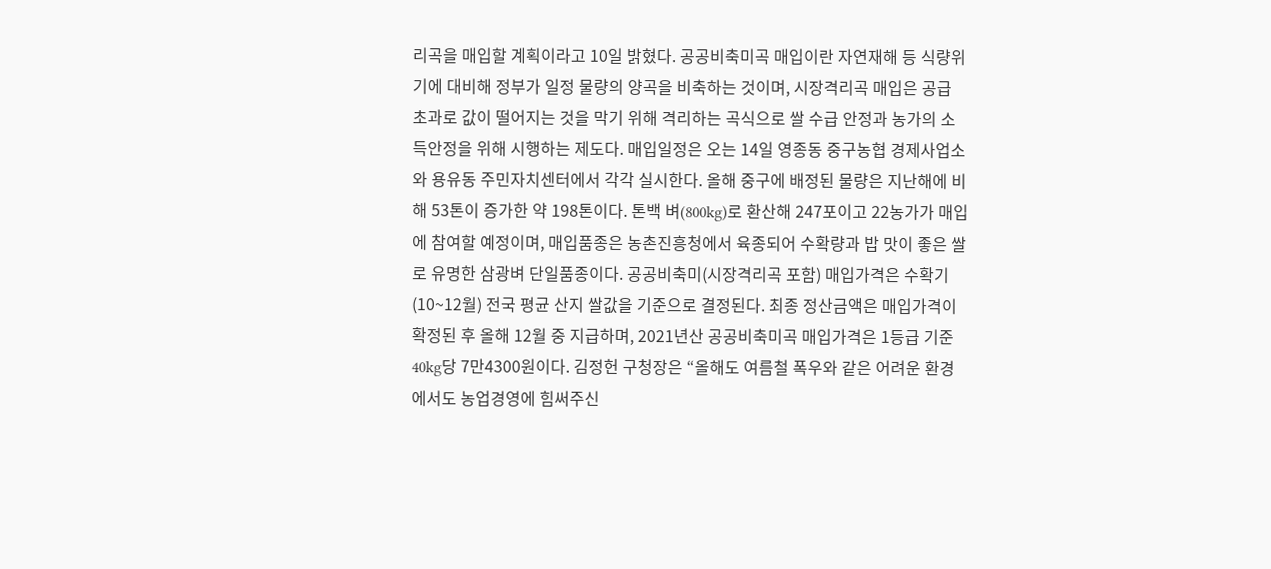리곡을 매입할 계획이라고 10일 밝혔다. 공공비축미곡 매입이란 자연재해 등 식량위기에 대비해 정부가 일정 물량의 양곡을 비축하는 것이며, 시장격리곡 매입은 공급 초과로 값이 떨어지는 것을 막기 위해 격리하는 곡식으로 쌀 수급 안정과 농가의 소득안정을 위해 시행하는 제도다. 매입일정은 오는 14일 영종동 중구농협 경제사업소와 용유동 주민자치센터에서 각각 실시한다. 올해 중구에 배정된 물량은 지난해에 비해 53톤이 증가한 약 198톤이다. 톤백 벼(800kg)로 환산해 247포이고 22농가가 매입에 참여할 예정이며, 매입품종은 농촌진흥청에서 육종되어 수확량과 밥 맛이 좋은 쌀로 유명한 삼광벼 단일품종이다. 공공비축미(시장격리곡 포함) 매입가격은 수확기(10~12월) 전국 평균 산지 쌀값을 기준으로 결정된다. 최종 정산금액은 매입가격이 확정된 후 올해 12월 중 지급하며, 2021년산 공공비축미곡 매입가격은 1등급 기준 40kg당 7만4300원이다. 김정헌 구청장은 “올해도 여름철 폭우와 같은 어려운 환경에서도 농업경영에 힘써주신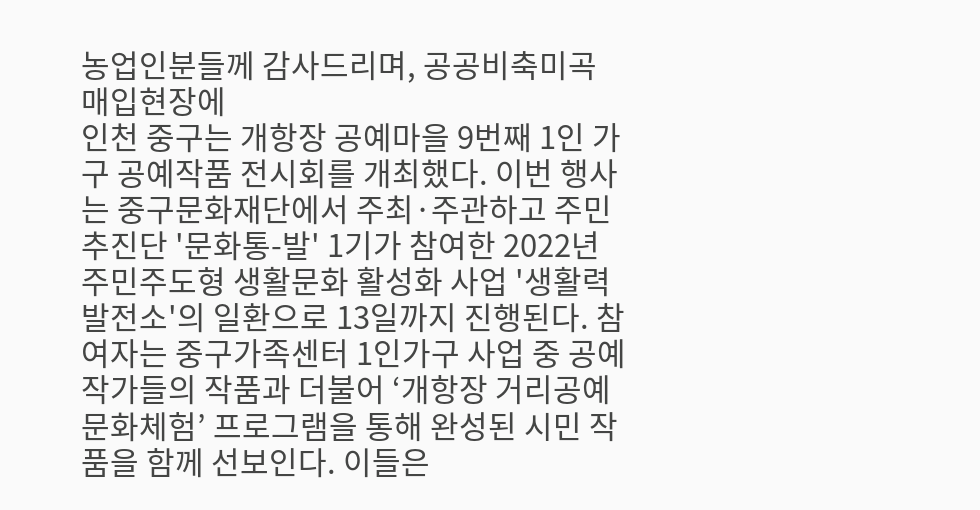농업인분들께 감사드리며, 공공비축미곡 매입현장에
인천 중구는 개항장 공예마을 9번째 1인 가구 공예작품 전시회를 개최했다. 이번 행사는 중구문화재단에서 주최·주관하고 주민추진단 '문화통-발' 1기가 참여한 2022년 주민주도형 생활문화 활성화 사업 '생활력발전소'의 일환으로 13일까지 진행된다. 참여자는 중구가족센터 1인가구 사업 중 공예 작가들의 작품과 더불어 ‘개항장 거리공예 문화체험’ 프로그램을 통해 완성된 시민 작품을 함께 선보인다. 이들은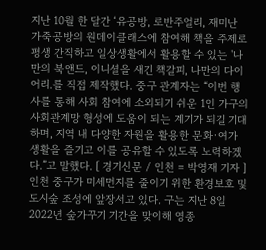지난 10월 한 달간 ‘유공방, 로반주얼리, 재미난 가죽공방의 원데이클래스에 참여해 책을 주제로 평생 간직하고 일상생활에서 활용할 수 있는 '나만의 북앤드, 이니셜을 새긴 책갈피, 나만의 다이어리.를 직접 제작했다. 중구 관계자는 “이번 행사를 통해 사회 참여에 소외되기 쉬운 1인 가구의 사회관계망 형성에 도움이 되는 계기가 되길 기대하며, 지역 내 다양한 자원을 활용한 문화·여가 생활을 즐기고 이를 공유할 수 있도록 노력하겠다.”고 말했다. [ 경기신문 / 인천 = 박영재 기자 ]
인천 중구가 미세먼지를 줄이기 위한 환경보호 및 도시숲 조성에 앞장서고 있다. 구는 지난 8일 2022년 숲가꾸기 기간을 맞이해 영종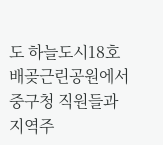도 하늘도시18호 배곶근린공원에서 중구청 직원들과 지역주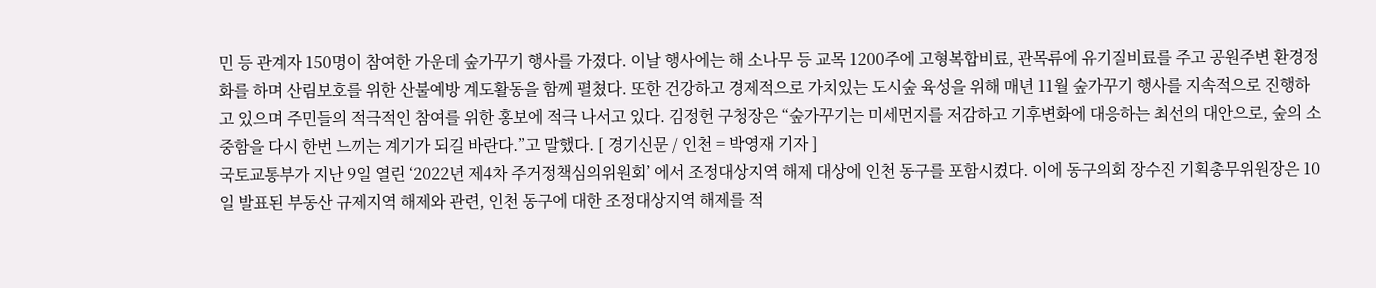민 등 관계자 150명이 참여한 가운데 숲가꾸기 행사를 가졌다. 이날 행사에는 해 소나무 등 교목 1200주에 고형복합비료, 관목류에 유기질비료를 주고 공원주변 환경정화를 하며 산림보호를 위한 산불예방 계도활동을 함께 펼쳤다. 또한 건강하고 경제적으로 가치있는 도시숲 육성을 위해 매년 11월 숲가꾸기 행사를 지속적으로 진행하고 있으며 주민들의 적극적인 참여를 위한 홍보에 적극 나서고 있다. 김정헌 구청장은 “숲가꾸기는 미세먼지를 저감하고 기후변화에 대응하는 최선의 대안으로, 숲의 소중함을 다시 한번 느끼는 계기가 되길 바란다.”고 말했다. [ 경기신문 / 인천 = 박영재 기자 ]
국토교통부가 지난 9일 열린 ‘2022년 제4차 주거정책심의위원회’ 에서 조정대상지역 해제 대상에 인천 동구를 포함시켰다. 이에 동구의회 장수진 기획총무위원장은 10일 발표된 부동산 규제지역 해제와 관련, 인천 동구에 대한 조정대상지역 해제를 적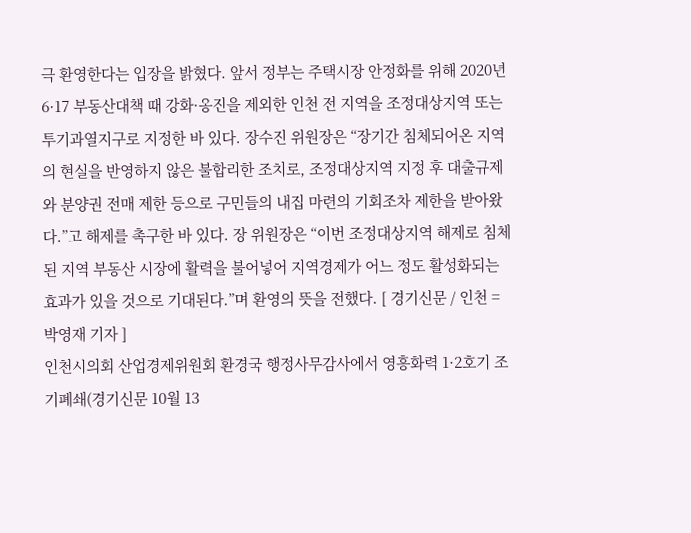극 환영한다는 입장을 밝혔다. 앞서 정부는 주택시장 안정화를 위해 2020년 6·17 부동산대책 때 강화·옹진을 제외한 인천 전 지역을 조정대상지역 또는 투기과열지구로 지정한 바 있다. 장수진 위원장은 “장기간 침체되어온 지역의 현실을 반영하지 않은 불합리한 조치로, 조정대상지역 지정 후 대출규제와 분양권 전매 제한 등으로 구민들의 내집 마련의 기회조차 제한을 받아왔다.”고 해제를 촉구한 바 있다. 장 위원장은 “이번 조정대상지역 해제로 침체된 지역 부동산 시장에 활력을 불어넣어 지역경제가 어느 정도 활성화되는 효과가 있을 것으로 기대된다.”며 환영의 뜻을 전했다. [ 경기신문 / 인천 = 박영재 기자 ]
인천시의회 산업경제위원회 환경국 행정사무감사에서 영흥화력 1·2호기 조기폐쇄(경기신문 10월 13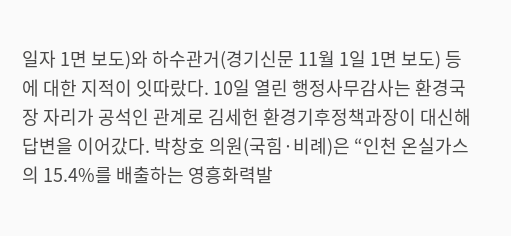일자 1면 보도)와 하수관거(경기신문 11월 1일 1면 보도) 등에 대한 지적이 잇따랐다. 10일 열린 행정사무감사는 환경국장 자리가 공석인 관계로 김세헌 환경기후정책과장이 대신해 답변을 이어갔다. 박창호 의원(국힘·비례)은 “인천 온실가스의 15.4%를 배출하는 영흥화력발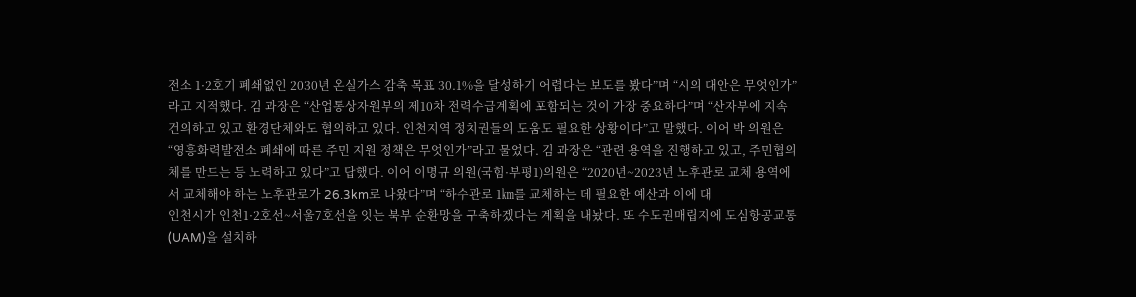전소 1·2호기 폐쇄없인 2030년 온실가스 감축 목표 30.1%을 달성하기 어렵다는 보도를 봤다”며 “시의 대안은 무엇인가”라고 지적했다. 김 과장은 “산업통상자원부의 제10차 전력수급계획에 포함되는 것이 가장 중요하다”며 “산자부에 지속 건의하고 있고 환경단체와도 협의하고 있다. 인천지역 정치권들의 도움도 필요한 상황이다”고 말했다. 이어 박 의원은 “영흥화력발전소 폐쇄에 따른 주민 지원 정책은 무엇인가”라고 물었다. 김 과장은 “관련 용역을 진행하고 있고, 주민협의체를 만드는 등 노력하고 있다”고 답했다. 이어 이명규 의원(국힘·부평1)의원은 “2020년~2023년 노후관로 교체 용역에서 교체해야 하는 노후관로가 26.3km로 나왔다”며 “하수관로 1㎞를 교체하는 데 필요한 예산과 이에 대
인천시가 인천1·2호선~서울7호선을 잇는 북부 순환망을 구축하겠다는 계획을 내놨다. 또 수도권매립지에 도심항공교통(UAM)을 설치하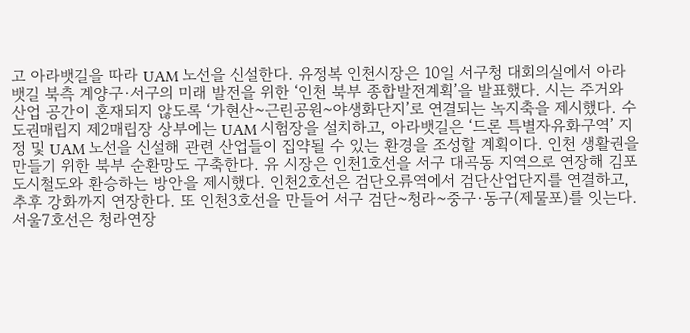고 아라뱃길을 따라 UAM 노선을 신설한다. 유정복 인천시장은 10일 서구청 대회의실에서 아라뱃길 북측 계양구·서구의 미래 발전을 위한 ‘인천 북부 종합발전계획’을 발표했다. 시는 주거와 산업 공간이 혼재되지 않도록 ‘가현산~근린공원~야생화단지’로 연결되는 녹지축을 제시했다. 수도권매립지 제2매립장 상부에는 UAM 시험장을 설치하고, 아라뱃길은 ‘드론 특별자유화구역’ 지정 및 UAM 노선을 신설해 관련 산업들이 집약될 수 있는 환경을 조성할 계획이다. 인천 생활권을 만들기 위한 북부 순환망도 구축한다. 유 시장은 인천1호선을 서구 대곡동 지역으로 연장해 김포도시철도와 환승하는 방안을 제시했다. 인천2호선은 검단오류역에서 검단산업단지를 연결하고, 추후 강화까지 연장한다. 또 인천3호선을 만들어 서구 검단~청라~중구·동구(제물포)를 잇는다. 서울7호선은 청라연장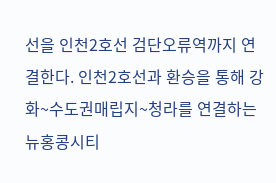선을 인천2호선 검단오류역까지 연결한다. 인천2호선과 환승을 통해 강화~수도권매립지~청라를 연결하는 뉴홍콩시티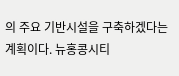의 주요 기반시설을 구축하겠다는 계획이다. 뉴홍콩시티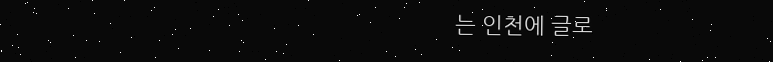는 인천에 글로